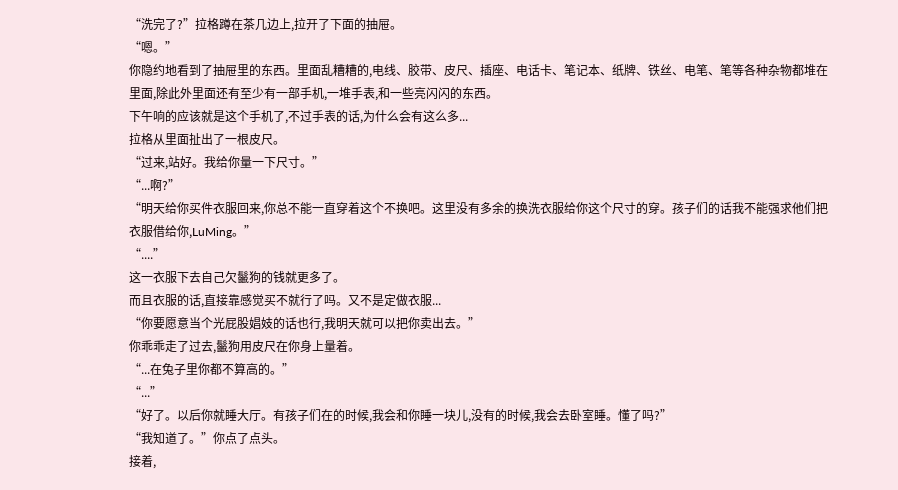“洗完了?”拉格蹲在茶几边上,拉开了下面的抽屉。
“嗯。”
你隐约地看到了抽屉里的东西。里面乱糟糟的,电线、胶带、皮尺、插座、电话卡、笔记本、纸牌、铁丝、电笔、笔等各种杂物都堆在里面,除此外里面还有至少有一部手机,一堆手表,和一些亮闪闪的东西。
下午响的应该就是这个手机了,不过手表的话,为什么会有这么多...
拉格从里面扯出了一根皮尺。
“过来,站好。我给你量一下尺寸。”
“...啊?”
“明天给你买件衣服回来,你总不能一直穿着这个不换吧。这里没有多余的换洗衣服给你这个尺寸的穿。孩子们的话我不能强求他们把衣服借给你,LuMing。”
“....”
这一衣服下去自己欠鬣狗的钱就更多了。
而且衣服的话,直接靠感觉买不就行了吗。又不是定做衣服...
“你要愿意当个光屁股娼妓的话也行,我明天就可以把你卖出去。”
你乖乖走了过去,鬣狗用皮尺在你身上量着。
“...在兔子里你都不算高的。”
“...”
“好了。以后你就睡大厅。有孩子们在的时候,我会和你睡一块儿,没有的时候,我会去卧室睡。懂了吗?”
“我知道了。”你点了点头。
接着,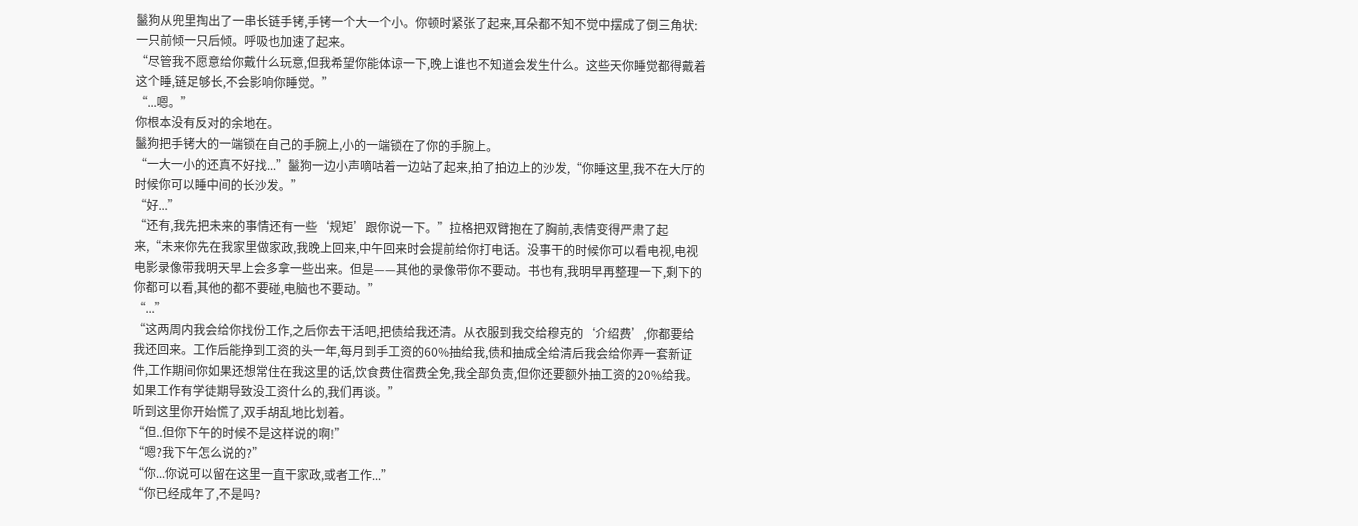鬣狗从兜里掏出了一串长链手铐,手铐一个大一个小。你顿时紧张了起来,耳朵都不知不觉中摆成了倒三角状:一只前倾一只后倾。呼吸也加速了起来。
“尽管我不愿意给你戴什么玩意,但我希望你能体谅一下,晚上谁也不知道会发生什么。这些天你睡觉都得戴着这个睡,链足够长,不会影响你睡觉。”
“...嗯。”
你根本没有反对的余地在。
鬣狗把手铐大的一端锁在自己的手腕上,小的一端锁在了你的手腕上。
“一大一小的还真不好找...”鬣狗一边小声嘀咕着一边站了起来,拍了拍边上的沙发,“你睡这里,我不在大厅的时候你可以睡中间的长沙发。”
“好...”
“还有,我先把未来的事情还有一些‘规矩’跟你说一下。”拉格把双臂抱在了胸前,表情变得严肃了起来,“未来你先在我家里做家政,我晚上回来,中午回来时会提前给你打电话。没事干的时候你可以看电视,电视电影录像带我明天早上会多拿一些出来。但是——其他的录像带你不要动。书也有,我明早再整理一下,剩下的你都可以看,其他的都不要碰,电脑也不要动。”
“...”
“这两周内我会给你找份工作,之后你去干活吧,把债给我还清。从衣服到我交给穆克的‘介绍费’,你都要给我还回来。工作后能挣到工资的头一年,每月到手工资的60%抽给我,债和抽成全给清后我会给你弄一套新证件,工作期间你如果还想常住在我这里的话,饮食费住宿费全免,我全部负责,但你还要额外抽工资的20%给我。如果工作有学徒期导致没工资什么的,我们再谈。”
听到这里你开始慌了,双手胡乱地比划着。
“但..但你下午的时候不是这样说的啊!”
“嗯?我下午怎么说的?”
“你...你说可以留在这里一直干家政,或者工作...”
“你已经成年了,不是吗?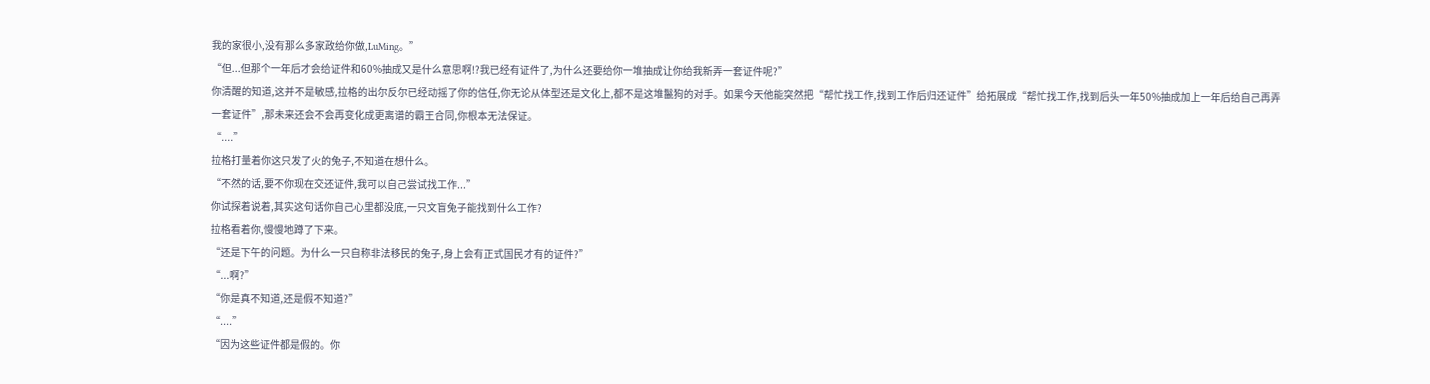我的家很小,没有那么多家政给你做,LuMing。”
“但...但那个一年后才会给证件和60%抽成又是什么意思啊!?我已经有证件了,为什么还要给你一堆抽成让你给我新弄一套证件呢?”
你清醒的知道,这并不是敏感,拉格的出尔反尔已经动摇了你的信任,你无论从体型还是文化上,都不是这堆鬣狗的对手。如果今天他能突然把“帮忙找工作,找到工作后归还证件”给拓展成“帮忙找工作,找到后头一年50%抽成加上一年后给自己再弄一套证件”,那未来还会不会再变化成更离谱的霸王合同,你根本无法保证。
“....”
拉格打量着你这只发了火的兔子,不知道在想什么。
“不然的话,要不你现在交还证件,我可以自己尝试找工作...”
你试探着说着,其实这句话你自己心里都没底,一只文盲兔子能找到什么工作?
拉格看着你,慢慢地蹲了下来。
“还是下午的问题。为什么一只自称非法移民的兔子,身上会有正式国民才有的证件?”
“...啊?”
“你是真不知道,还是假不知道?”
“....”
“因为这些证件都是假的。你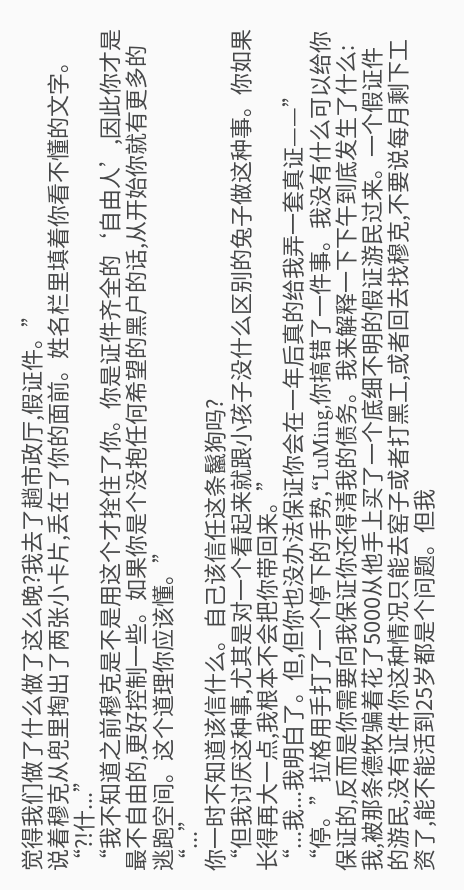觉得我们做了什么做了这么晚?我去了趟市政厅,假证件。”
说着穆克从兜里掏出了两张小卡片,丢在了你的面前。姓名栏里填着你看不懂的文字。
“?!什...”
“我不知道之前穆克是不是用这个才拴住了你。你是证件齐全的‘自由人’,因此你才是最不自由的,更好控制一些。如果你是个没抱任何希望的黑户的话,从开始你就有更多的逃跑空间。这个道理你应该懂。”
“...”
你一时不知道该信什么。自己该信任这条鬣狗吗?
“但我讨厌这种事,尤其是对一个看起来就跟小孩子没什么区别的兔子做这种事。你如果长得再大一点,我根本不会把你带回来。”
“...我...我明白了。但,但你也没办法保证你会在一年后真的给我弄一套真证——”
“停。”拉格用手打了一个停下的手势,“LuMing,你搞错了一件事。我没有什么可以给你保证的,反而是你需要向我保证你还得清我的债务。我来解释一下下午到底发生了什么:我,被那条德牧骗着花了5000从他手上买了一个底细不明的假证游民过来。一个假证件的游民,没有证件你这种情况只能去窑子或者打黑工,或者回去找穆克,不要说每月剩下工资了,能不能活到25岁都是个问题。但我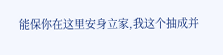能保你在这里安身立家,我这个抽成并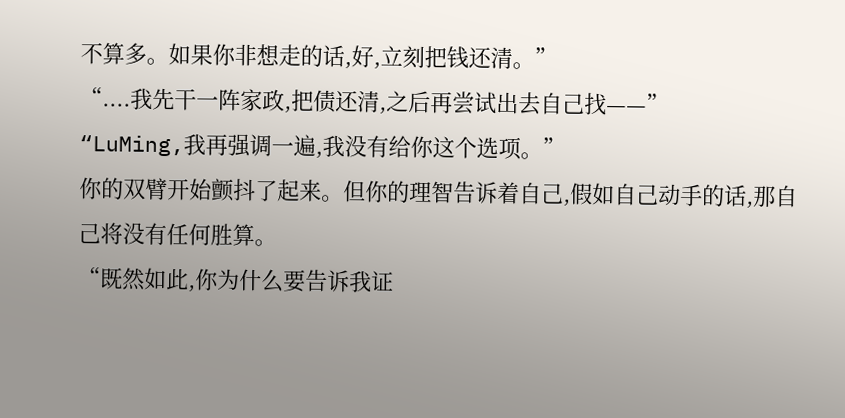不算多。如果你非想走的话,好,立刻把钱还清。”
“....我先干一阵家政,把债还清,之后再尝试出去自己找——”
“LuMing,我再强调一遍,我没有给你这个选项。”
你的双臂开始颤抖了起来。但你的理智告诉着自己,假如自己动手的话,那自己将没有任何胜算。
“既然如此,你为什么要告诉我证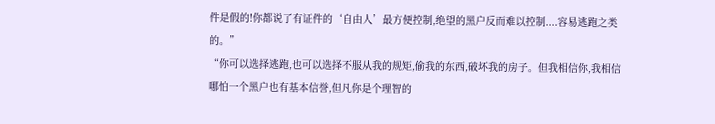件是假的!你都说了有证件的‘自由人’最方便控制,绝望的黑户反而难以控制....容易逃跑之类的。”
“你可以选择逃跑,也可以选择不服从我的规矩,偷我的东西,破坏我的房子。但我相信你,我相信哪怕一个黑户也有基本信誉,但凡你是个理智的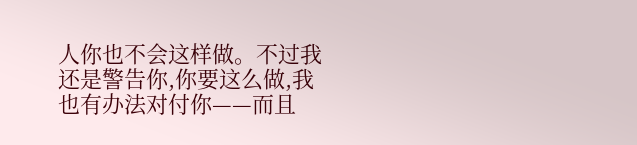人你也不会这样做。不过我还是警告你,你要这么做,我也有办法对付你——而且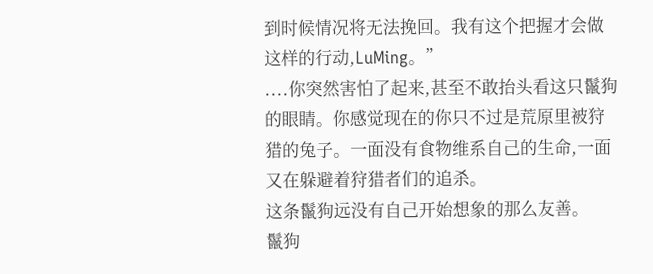到时候情况将无法挽回。我有这个把握才会做这样的行动,LuMing。”
....你突然害怕了起来,甚至不敢抬头看这只鬣狗的眼睛。你感觉现在的你只不过是荒原里被狩猎的兔子。一面没有食物维系自己的生命,一面又在躲避着狩猎者们的追杀。
这条鬣狗远没有自己开始想象的那么友善。
鬣狗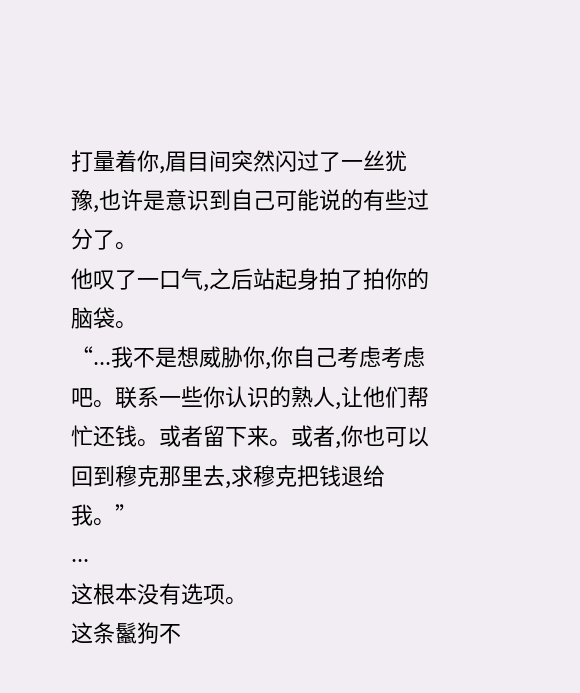打量着你,眉目间突然闪过了一丝犹豫,也许是意识到自己可能说的有些过分了。
他叹了一口气,之后站起身拍了拍你的脑袋。
“...我不是想威胁你,你自己考虑考虑吧。联系一些你认识的熟人,让他们帮忙还钱。或者留下来。或者,你也可以回到穆克那里去,求穆克把钱退给我。”
...
这根本没有选项。
这条鬣狗不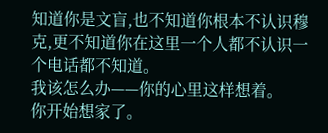知道你是文盲,也不知道你根本不认识穆克,更不知道你在这里一个人都不认识一个电话都不知道。
我该怎么办——你的心里这样想着。
你开始想家了。